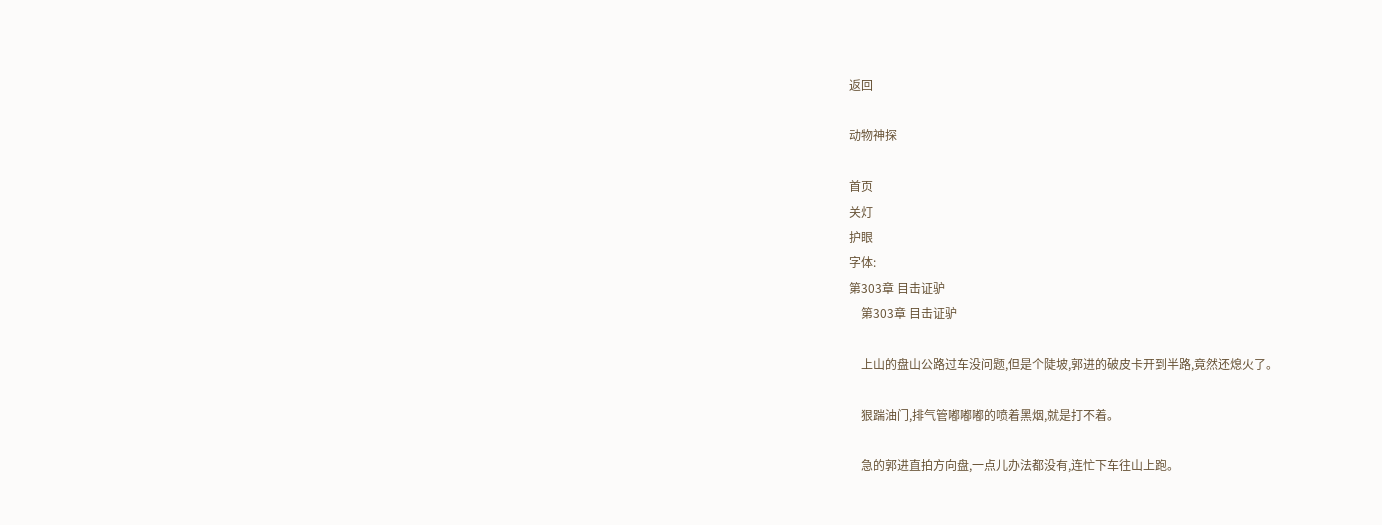返回

动物神探

首页
关灯
护眼
字体:
第303章 目击证驴
    第303章 目击证驴

    上山的盘山公路过车没问题,但是个陡坡,郭进的破皮卡开到半路,竟然还熄火了。

    狠踹油门,排气管嘟嘟嘟的喷着黑烟,就是打不着。

    急的郭进直拍方向盘,一点儿办法都没有,连忙下车往山上跑。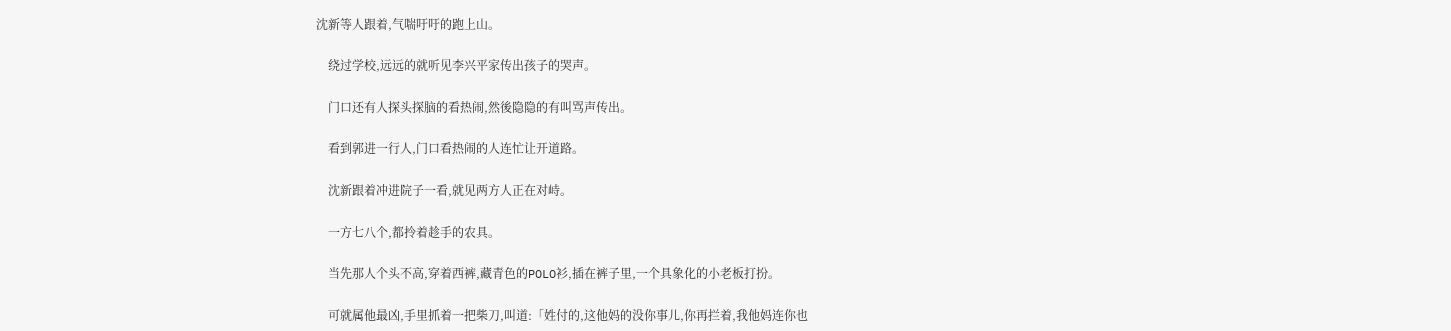沈新等人跟着,气喘吁吁的跑上山。

    绕过学校,远远的就听见李兴平家传出孩子的哭声。

    门口还有人探头探脑的看热闹,然後隐隐的有叫骂声传出。

    看到郭进一行人,门口看热闹的人连忙让开道路。

    沈新跟着冲进院子一看,就见两方人正在对峙。

    一方七八个,都拎着趁手的农具。

    当先那人个头不高,穿着西裤,藏青色的POLO衫,插在裤子里,一个具象化的小老板打扮。

    可就属他最凶,手里抓着一把柴刀,叫道:「姓付的,这他妈的没你事儿,你再拦着,我他妈连你也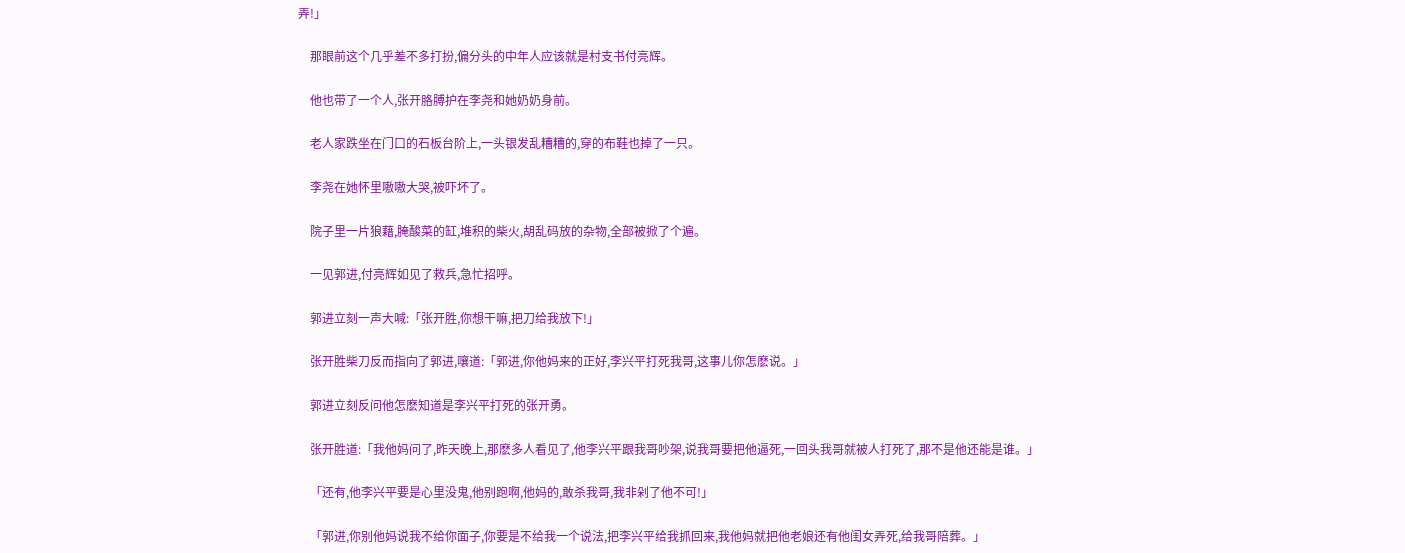弄!」

    那眼前这个几乎差不多打扮,偏分头的中年人应该就是村支书付亮辉。

    他也带了一个人,张开胳膊护在李尧和她奶奶身前。

    老人家跌坐在门口的石板台阶上,一头银发乱糟糟的,穿的布鞋也掉了一只。

    李尧在她怀里嗷嗷大哭,被吓坏了。

    院子里一片狼藉,腌酸菜的缸,堆积的柴火,胡乱码放的杂物,全部被掀了个遍。

    一见郭进,付亮辉如见了救兵,急忙招呼。

    郭进立刻一声大喊:「张开胜,你想干嘛,把刀给我放下!」

    张开胜柴刀反而指向了郭进,嚷道:「郭进,你他妈来的正好,李兴平打死我哥,这事儿你怎麽说。」

    郭进立刻反问他怎麽知道是李兴平打死的张开勇。

    张开胜道:「我他妈问了,昨天晚上,那麽多人看见了,他李兴平跟我哥吵架,说我哥要把他逼死,一回头我哥就被人打死了,那不是他还能是谁。」

    「还有,他李兴平要是心里没鬼,他别跑啊,他妈的,敢杀我哥,我非剁了他不可!」

    「郭进,你别他妈说我不给你面子,你要是不给我一个说法,把李兴平给我抓回来,我他妈就把他老娘还有他闺女弄死,给我哥陪葬。」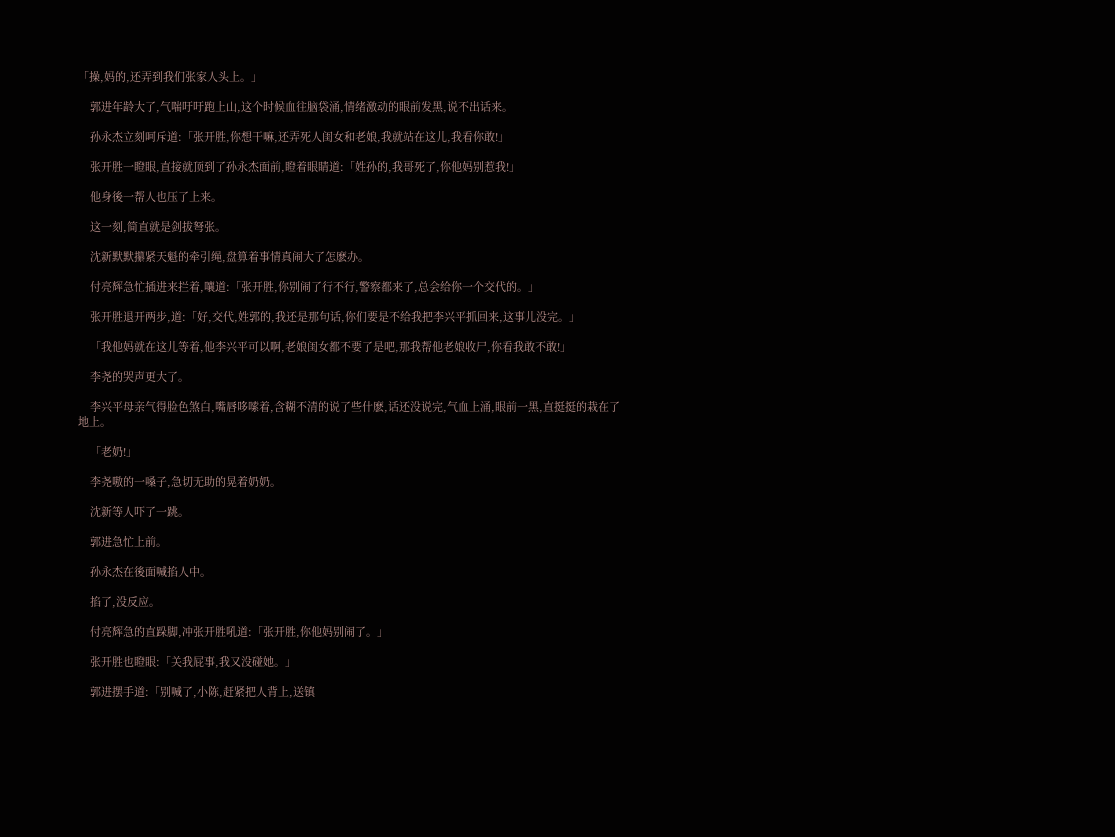「操,妈的,还弄到我们张家人头上。」

    郭进年龄大了,气喘吁吁跑上山,这个时候血往脑袋涌,情绪激动的眼前发黑,说不出话来。

    孙永杰立刻呵斥道:「张开胜,你想干嘛,还弄死人闺女和老娘,我就站在这儿,我看你敢!」

    张开胜一瞪眼,直接就顶到了孙永杰面前,瞪着眼睛道:「姓孙的,我哥死了,你他妈别惹我!」

    他身後一帮人也压了上来。

    这一刻,简直就是剑拔弩张。

    沈新默默攥紧天魁的牵引绳,盘算着事情真闹大了怎麽办。

    付亮辉急忙插进来拦着,嚷道:「张开胜,你别闹了行不行,警察都来了,总会给你一个交代的。」

    张开胜退开两步,道:「好,交代,姓郭的,我还是那句话,你们要是不给我把李兴平抓回来,这事儿没完。」

    「我他妈就在这儿等着,他李兴平可以啊,老娘闺女都不要了是吧,那我帮他老娘收尸,你看我敢不敢!」

    李尧的哭声更大了。

    李兴平母亲气得脸色煞白,嘴唇哆嗦着,含糊不清的说了些什麽,话还没说完,气血上涌,眼前一黑,直挺挺的栽在了地上。

    「老奶!」

    李尧嗷的一嗓子,急切无助的晃着奶奶。

    沈新等人吓了一跳。

    郭进急忙上前。

    孙永杰在後面喊掐人中。

    掐了,没反应。

    付亮辉急的直跺脚,冲张开胜吼道:「张开胜,你他妈别闹了。」

    张开胜也瞪眼:「关我屁事,我又没碰她。」

    郭进摆手道:「别喊了,小陈,赶紧把人背上,送镇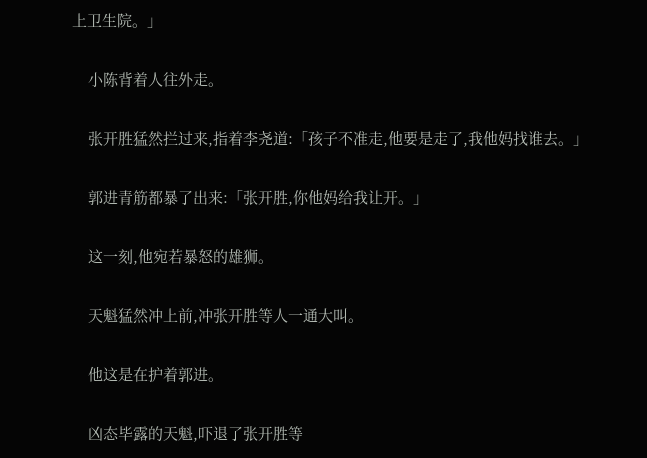上卫生院。」

    小陈背着人往外走。

    张开胜猛然拦过来,指着李尧道:「孩子不准走,他要是走了,我他妈找谁去。」

    郭进青筋都暴了出来:「张开胜,你他妈给我让开。」

    这一刻,他宛若暴怒的雄狮。

    天魁猛然冲上前,冲张开胜等人一通大叫。

    他这是在护着郭进。

    凶态毕露的天魁,吓退了张开胜等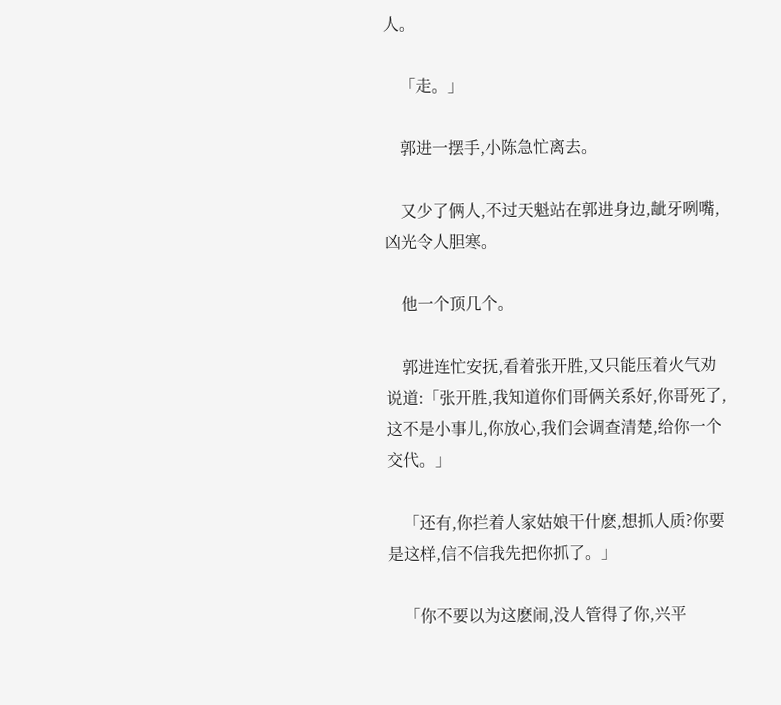人。

    「走。」

    郭进一摆手,小陈急忙离去。

    又少了俩人,不过天魁站在郭进身边,龇牙咧嘴,凶光令人胆寒。

    他一个顶几个。

    郭进连忙安抚,看着张开胜,又只能压着火气劝说道:「张开胜,我知道你们哥俩关系好,你哥死了,这不是小事儿,你放心,我们会调查清楚,给你一个交代。」

    「还有,你拦着人家姑娘干什麽,想抓人质?你要是这样,信不信我先把你抓了。」

    「你不要以为这麽闹,没人管得了你,兴平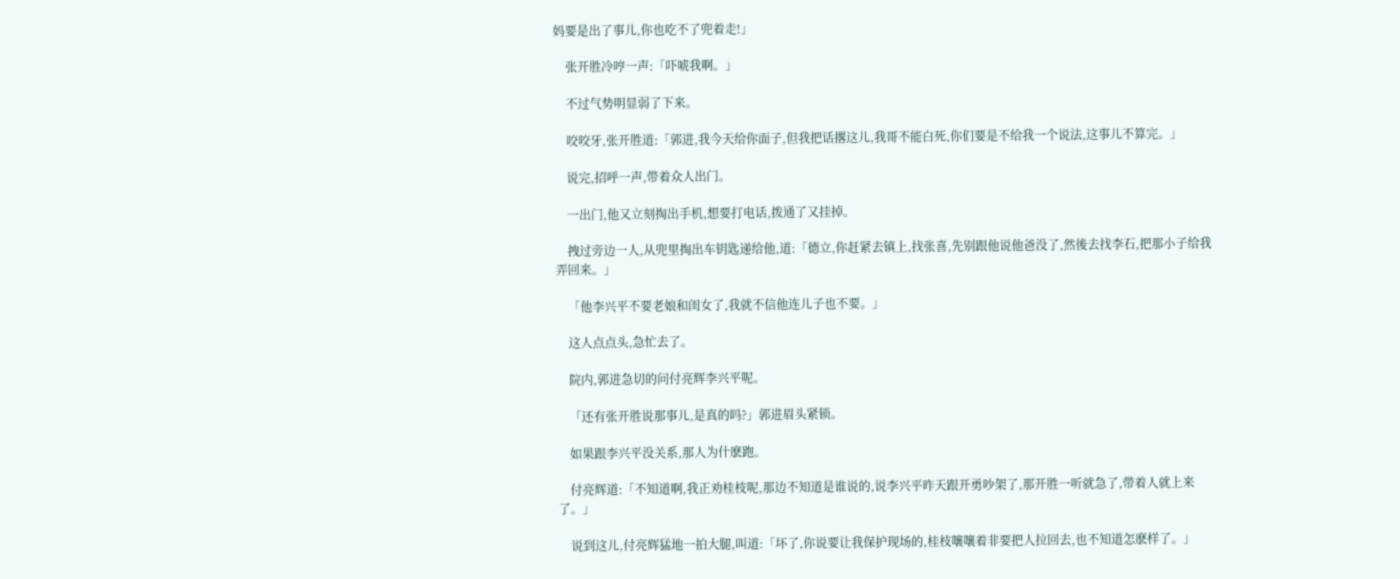妈要是出了事儿,你也吃不了兜着走!」

    张开胜冷哼一声:「吓唬我啊。」

    不过气势明显弱了下来。

    咬咬牙,张开胜道:「郭进,我今天给你面子,但我把话撂这儿,我哥不能白死,你们要是不给我一个说法,这事儿不算完。」

    说完,招呼一声,带着众人出门。

    一出门,他又立刻掏出手机,想要打电话,拨通了又挂掉。

    拽过旁边一人,从兜里掏出车钥匙递给他,道:「德立,你赶紧去镇上,找张喜,先别跟他说他爸没了,然後去找李石,把那小子给我弄回来。」

    「他李兴平不要老娘和闺女了,我就不信他连儿子也不要。」

    这人点点头,急忙去了。

    院内,郭进急切的问付亮辉李兴平呢。

    「还有张开胜说那事儿,是真的吗?」郭进眉头紧锁。

    如果跟李兴平没关系,那人为什麽跑。

    付亮辉道:「不知道啊,我正劝桂枝呢,那边不知道是谁说的,说李兴平昨天跟开勇吵架了,那开胜一听就急了,带着人就上来了。」

    说到这儿,付亮辉猛地一拍大腿,叫道:「坏了,你说要让我保护现场的,桂枝嚷嚷着非要把人拉回去,也不知道怎麽样了。」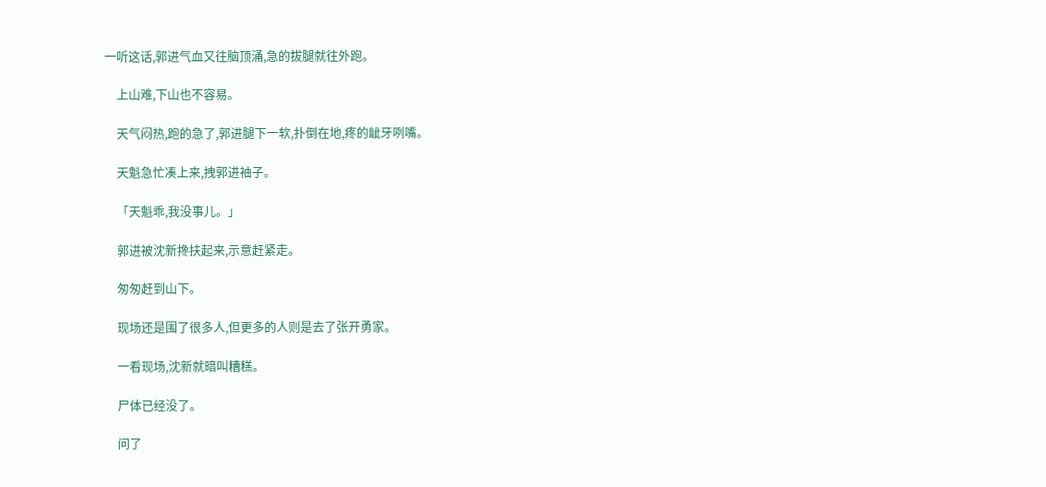一听这话,郭进气血又往脑顶涌,急的拔腿就往外跑。

    上山难,下山也不容易。

    天气闷热,跑的急了,郭进腿下一软,扑倒在地,疼的龇牙咧嘴。

    天魁急忙凑上来,拽郭进袖子。

    「天魁乖,我没事儿。」

    郭进被沈新搀扶起来,示意赶紧走。

    匆匆赶到山下。

    现场还是围了很多人,但更多的人则是去了张开勇家。

    一看现场,沈新就暗叫糟糕。

    尸体已经没了。

    问了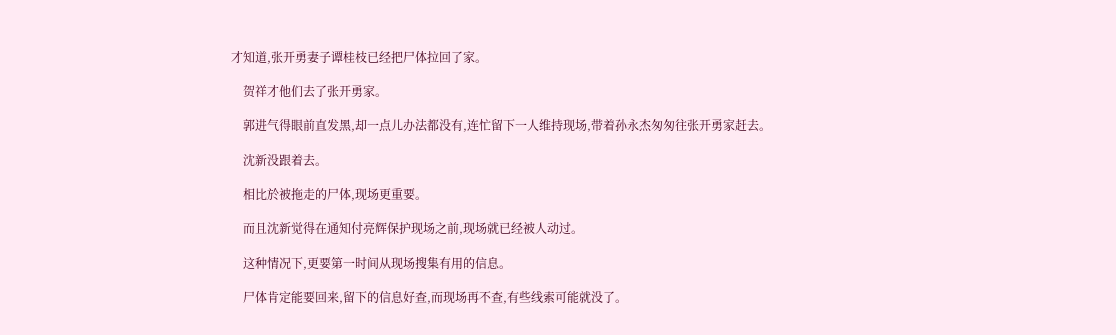才知道,张开勇妻子谭桂枝已经把尸体拉回了家。

    贺祥才他们去了张开勇家。

    郭进气得眼前直发黑,却一点儿办法都没有,连忙留下一人维持现场,带着孙永杰匆匆往张开勇家赶去。

    沈新没跟着去。

    相比於被拖走的尸体,现场更重要。

    而且沈新觉得在通知付亮辉保护现场之前,现场就已经被人动过。

    这种情况下,更要第一时间从现场搜集有用的信息。

    尸体肯定能要回来,留下的信息好查,而现场再不查,有些线索可能就没了。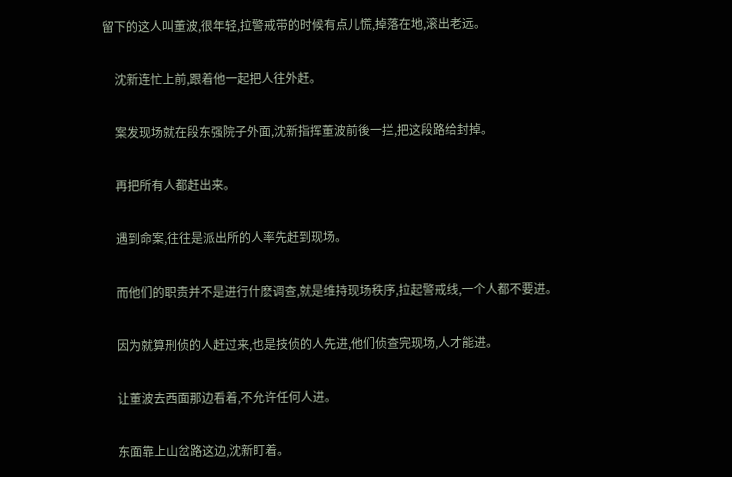留下的这人叫董波,很年轻,拉警戒带的时候有点儿慌,掉落在地,滚出老远。

    沈新连忙上前,跟着他一起把人往外赶。

    案发现场就在段东强院子外面,沈新指挥董波前後一拦,把这段路给封掉。

    再把所有人都赶出来。

    遇到命案,往往是派出所的人率先赶到现场。

    而他们的职责并不是进行什麽调查,就是维持现场秩序,拉起警戒线,一个人都不要进。

    因为就算刑侦的人赶过来,也是技侦的人先进,他们侦查完现场,人才能进。

    让董波去西面那边看着,不允许任何人进。

    东面靠上山岔路这边,沈新盯着。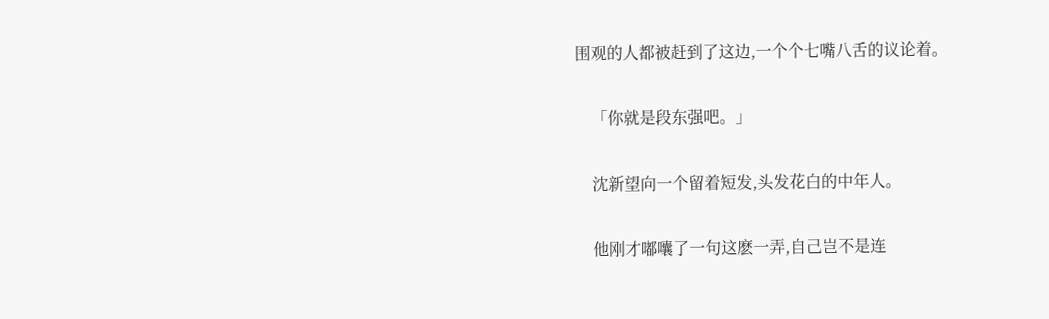围观的人都被赶到了这边,一个个七嘴八舌的议论着。

    「你就是段东强吧。」

    沈新望向一个留着短发,头发花白的中年人。

    他刚才嘟囔了一句这麽一弄,自己岂不是连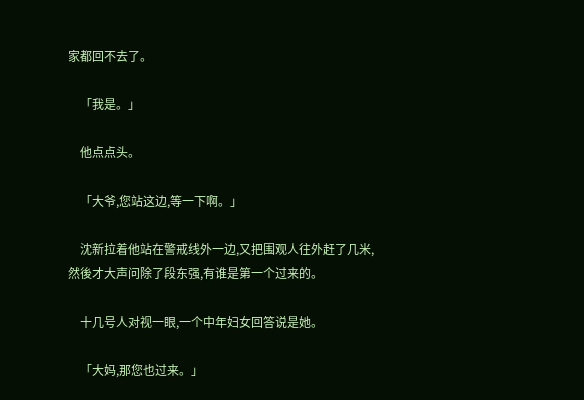家都回不去了。

    「我是。」

    他点点头。

    「大爷,您站这边,等一下啊。」

    沈新拉着他站在警戒线外一边,又把围观人往外赶了几米,然後才大声问除了段东强,有谁是第一个过来的。

    十几号人对视一眼,一个中年妇女回答说是她。

    「大妈,那您也过来。」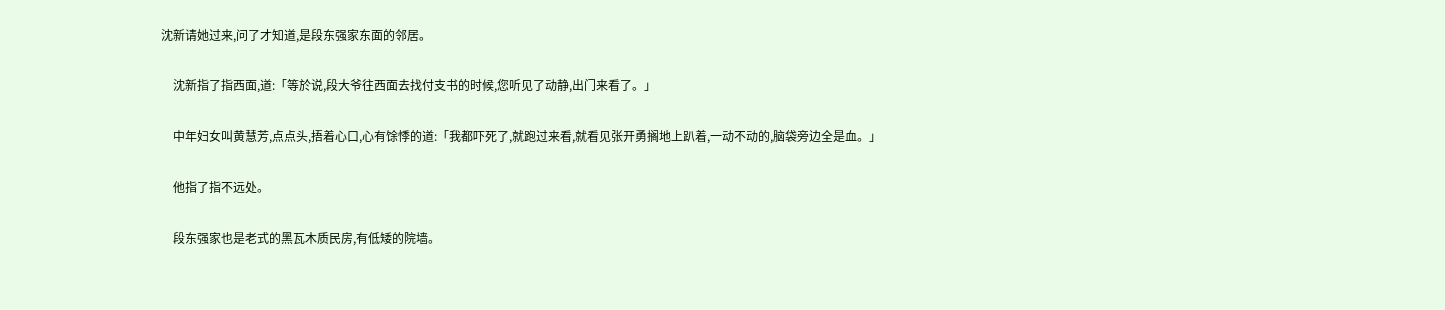沈新请她过来,问了才知道,是段东强家东面的邻居。

    沈新指了指西面,道:「等於说,段大爷往西面去找付支书的时候,您听见了动静,出门来看了。」

    中年妇女叫黄慧芳,点点头,捂着心口,心有馀悸的道:「我都吓死了,就跑过来看,就看见张开勇搁地上趴着,一动不动的,脑袋旁边全是血。」

    他指了指不远处。

    段东强家也是老式的黑瓦木质民房,有低矮的院墙。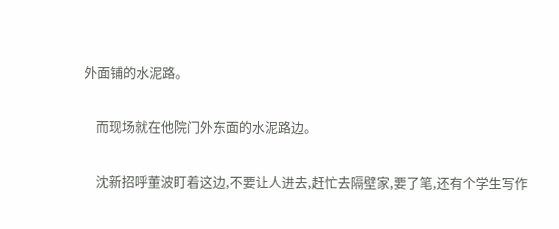外面铺的水泥路。

    而现场就在他院门外东面的水泥路边。

    沈新招呼董波盯着这边,不要让人进去,赶忙去隔壁家,要了笔,还有个学生写作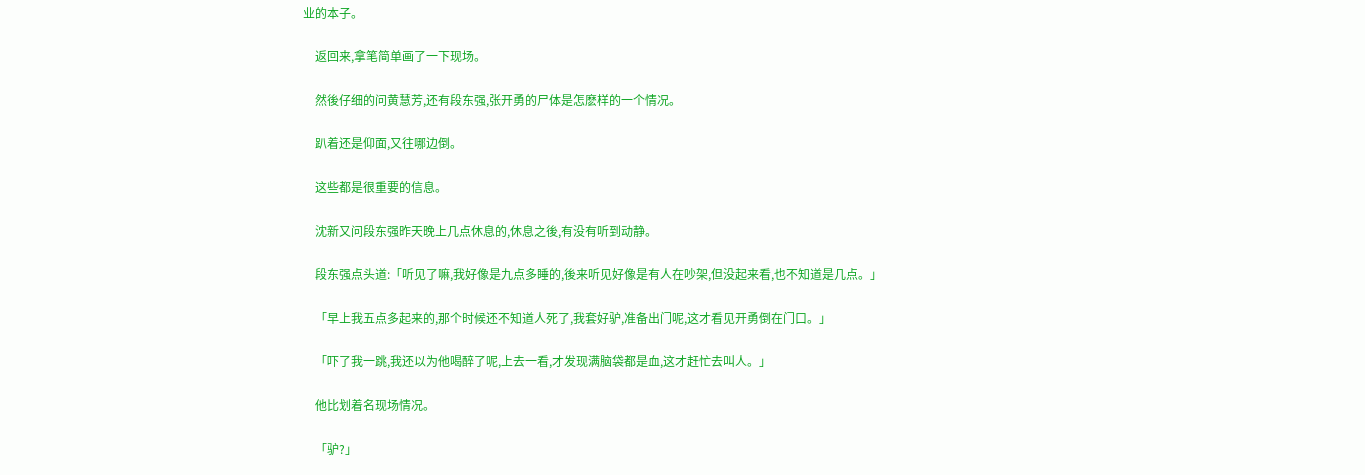业的本子。

    返回来,拿笔简单画了一下现场。

    然後仔细的问黄慧芳,还有段东强,张开勇的尸体是怎麽样的一个情况。

    趴着还是仰面,又往哪边倒。

    这些都是很重要的信息。

    沈新又问段东强昨天晚上几点休息的,休息之後,有没有听到动静。

    段东强点头道:「听见了嘛,我好像是九点多睡的,後来听见好像是有人在吵架,但没起来看,也不知道是几点。」

    「早上我五点多起来的,那个时候还不知道人死了,我套好驴,准备出门呢,这才看见开勇倒在门口。」

    「吓了我一跳,我还以为他喝醉了呢,上去一看,才发现满脑袋都是血,这才赶忙去叫人。」

    他比划着名现场情况。

    「驴?」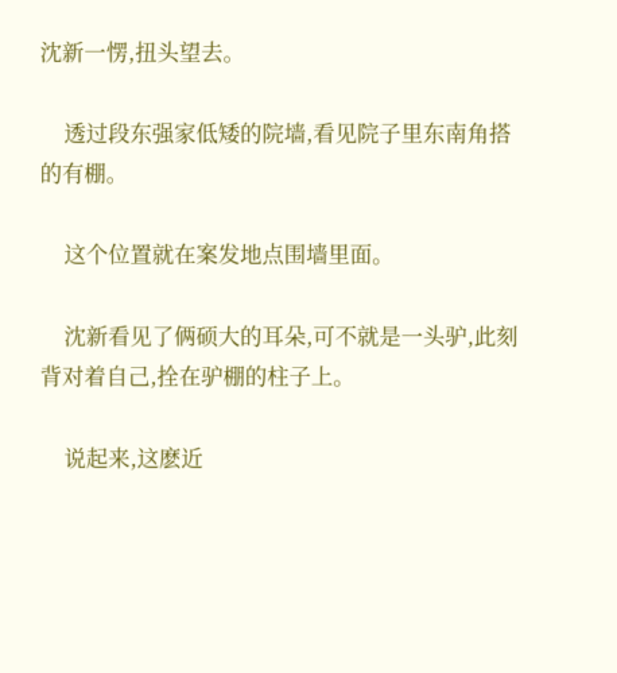沈新一愣,扭头望去。

    透过段东强家低矮的院墙,看见院子里东南角搭的有棚。

    这个位置就在案发地点围墙里面。

    沈新看见了俩硕大的耳朵,可不就是一头驴,此刻背对着自己,拴在驴棚的柱子上。

    说起来,这麽近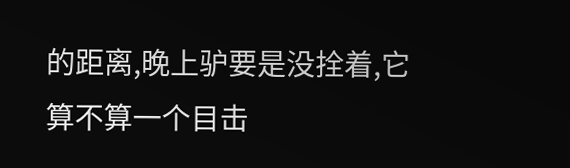的距离,晚上驴要是没拴着,它算不算一个目击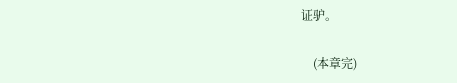证驴。

    (本章完)